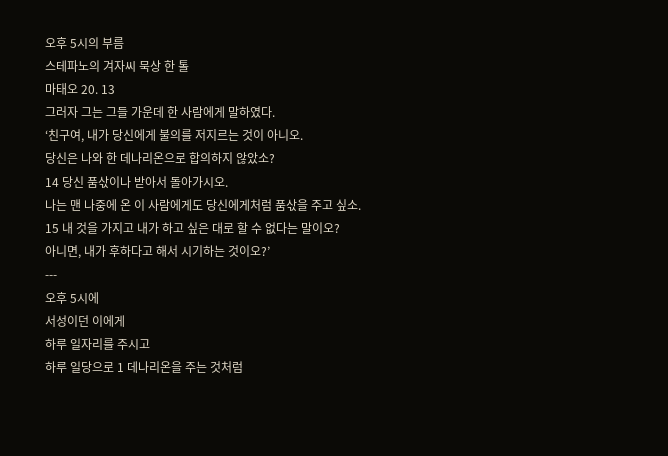오후 5시의 부름
스테파노의 겨자씨 묵상 한 톨
마태오 20. 13
그러자 그는 그들 가운데 한 사람에게 말하였다.
‘친구여, 내가 당신에게 불의를 저지르는 것이 아니오.
당신은 나와 한 데나리온으로 합의하지 않았소?
14 당신 품삯이나 받아서 돌아가시오.
나는 맨 나중에 온 이 사람에게도 당신에게처럼 품삯을 주고 싶소.
15 내 것을 가지고 내가 하고 싶은 대로 할 수 없다는 말이오?
아니면, 내가 후하다고 해서 시기하는 것이오?’
---
오후 5시에
서성이던 이에게
하루 일자리를 주시고
하루 일당으로 1 데나리온을 주는 것처럼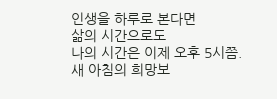인생을 하루로 본다면
삶의 시간으로도
나의 시간은 이제 오후 5시쯤.
새 아침의 희망보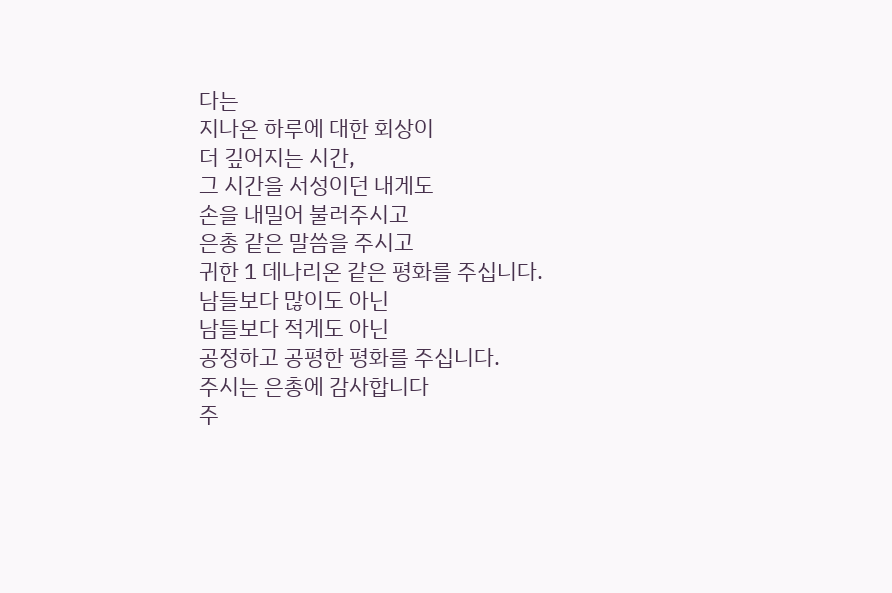다는
지나온 하루에 대한 회상이
더 깊어지는 시간,
그 시간을 서성이던 내게도
손을 내밀어 불러주시고
은총 같은 말씀을 주시고
귀한 1 데나리온 같은 평화를 주십니다.
남들보다 많이도 아닌
남들보다 적게도 아닌
공정하고 공평한 평화를 주십니다.
주시는 은총에 감사합니다
주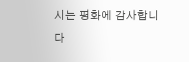시는 평화에 감사합니다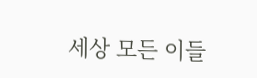세상 모든 이들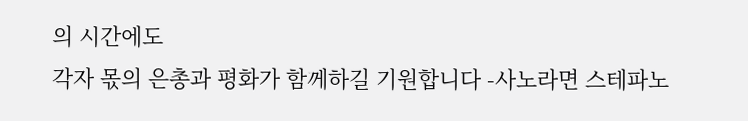의 시간에도
각자 몫의 은총과 평화가 함께하길 기원합니다 -사노라면 스테파노